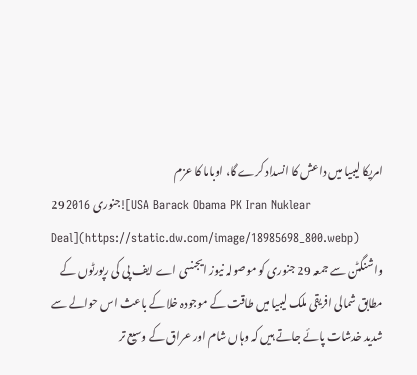امریکا لیبیا میں داعش کا انسداد کرے گا، اوباما کا عزم
29 جنوری 2016![USA Barack Obama PK Iran Nuklear Deal](https://static.dw.com/image/18985698_800.webp)
واشنگٹن سے جمعہ 29 جنوری کو موصولہ نیوز ایجنسی اے ایف پی کی رپورٹوں کے مطابق شمالی افریقی ملک لیبیا میں طاقت کے موجودہ خلا کے باعث اس حوالے سے شدید خدشات پائے جاتے ہیں کہ وہاں شام اور عراق کے وسیع تر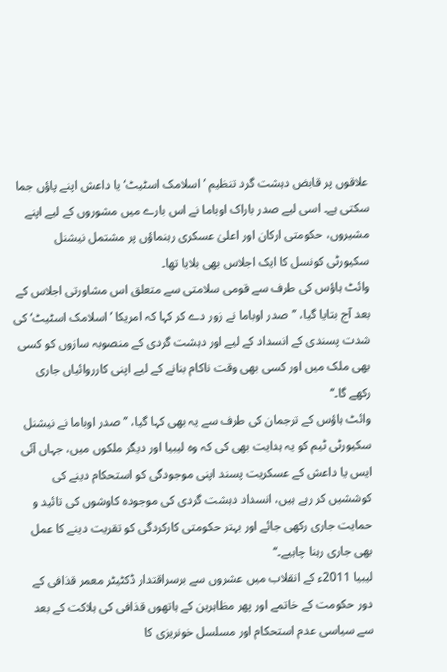علاقوں پر قابض دہشت گرد تنظیم ’اسلامک اسٹیٹ‘ یا داعش اپنے پاؤں جما سکتی ہے۔ اسی لیے صدر باراک اوباما نے اس بارے میں مشوروں کے لیے اپنے مشیروں، حکومتی ارکان اور اعلیٰ عسکری رہنماؤں پر مشتمل نیشنل سکیورٹی کونسل کا ایک اجلاس بھی بلایا تھا۔
وائٹ ہاؤس کی طرف سے قومی سلامتی سے متعلق اس مشاورتی اجلاس کے بعد آج بتایا گیا، ’’صدر اوباما نے زور دے کر کہا کہ امریکا ’اسلامک اسٹیٹ‘ کی شدت پسندی کے انسداد کے لیے اور دہشت گردی کے منصوبہ سازوں کو کسی بھی ملک میں اور کسی بھی وقت ناکام بنانے کے لیے اپنی کارروائیاں جاری رکھے گا۔‘‘
وائٹ ہاؤس کے ترجمان کی طرف سے یہ بھی کہا گیا، ’’صدر اوباما نے نیشنل سکیورٹی ٹیم کو یہ ہدایت بھی کی کہ وہ لیبیا اور دیگر ملکوں میں، جہاں آئی ایس یا داعش کے عسکریت پسند اپنی موجودگی کو استحکام دینے کی کوششیں کر رہے ہیں، انسداد دہشت گردی کی موجودہ کاوشوں کی تائید و حمایت جاری رکھی جائے اور بہتر حکومتی کارکردگی کو تقریت دینے کا عمل بھی جاری رہنا چاہیے۔‘‘
لیبیا 2011ء کے انقلاب میں عشروں سے برسراقتدار ڈکٹیٹر معمر قذافی کے دور حکومت کے خاتمے اور پھر مظاہرین کے ہاتھوں قذافی کی ہلاکت کے بعد سے سیاسی عدم استحکام اور مسلسل خونریزی کا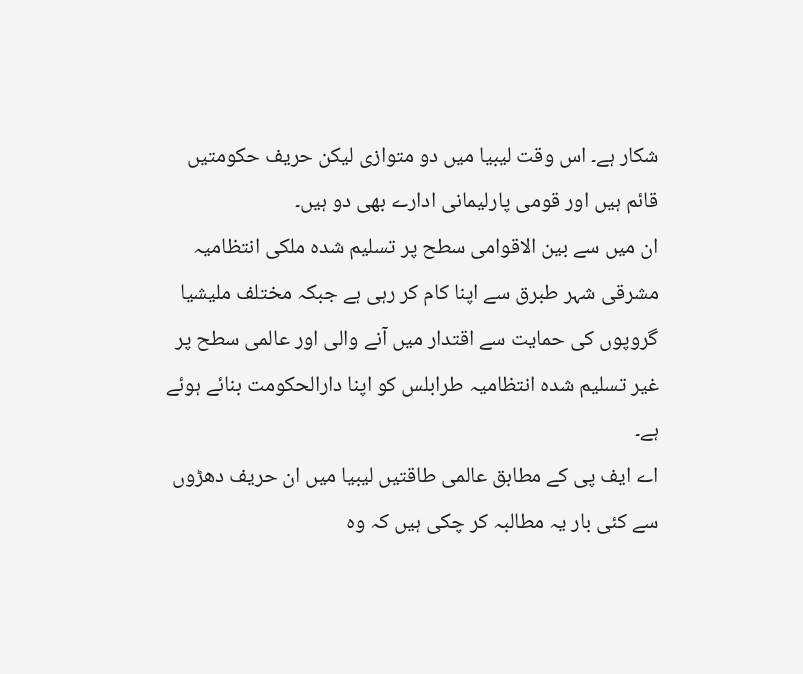شکار ہے۔ اس وقت لیبیا میں دو متوازی لیکن حریف حکومتیں قائم ہیں اور قومی پارلیمانی ادارے بھی دو ہیں۔
ان میں سے بین الاقوامی سطح پر تسلیم شدہ ملکی انتظامیہ مشرقی شہر طبرق سے اپنا کام کر رہی ہے جبکہ مختلف ملیشیا گروپوں کی حمایت سے اقتدار میں آنے والی اور عالمی سطح پر غیر تسلیم شدہ انتظامیہ طرابلس کو اپنا دارالحکومت بنائے ہوئے ہے۔
اے ایف پی کے مطابق عالمی طاقتیں لیبیا میں ان حریف دھڑوں سے کئی بار یہ مطالبہ کر چکی ہیں کہ وہ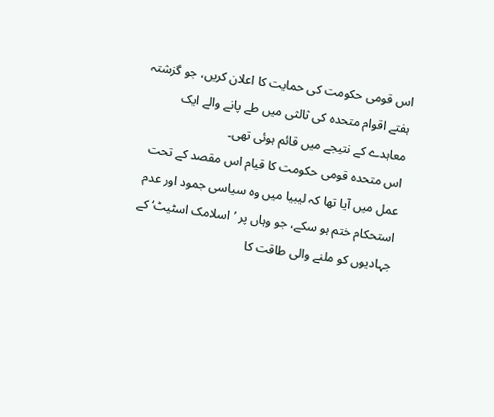اس قومی حکومت کی حمایت کا اعلان کریں، جو گزشتہ ہفتے اقوام متحدہ کی ثالثی میں طے پانے والے ایک معاہدے کے نتیجے میں قائم ہوئی تھی۔
اس متحدہ قومی حکومت کا قیام اس مقصد کے تحت عمل میں آیا تھا کہ لیبیا میں وہ سیاسی جمود اور عدم استحکام ختم ہو سکے، جو وہاں پر ’اسلامک اسٹیٹ‘ کے جہادیوں کو ملنے والی طاقت کا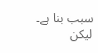سبب بنا ہے۔ لیکن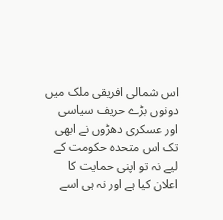اس شمالی افریقی ملک میں دونوں بڑے حریف سیاسی اور عسکری دھڑوں نے ابھی تک اس متحدہ حکومت کے لیے نہ تو اپنی حمایت کا اعلان کیا ہے اور نہ ہی اسے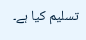تسلیم کیا ہے۔